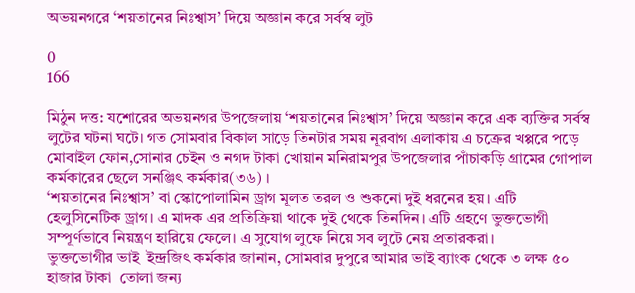অভয়নগরে ‘শয়তানের নিঃশ্বাস’ দিয়ে অজ্ঞান করে সর্বস্ব লুট

0
166

মিঠুন দত্ত: যশোরের অভয়নগর উপজেলায় ‘শয়তানের নিঃশ্বাস’ দিয়ে অজ্ঞান করে এক ব্যক্তির সর্বস্ব লুটের ঘটনা ঘটে। গত সোমবার বিকাল সাড়ে তিনটার সময় নূরবাগ এলাকায় এ চক্রের খপ্পরে পড়ে মোবাইল ফোন,সোনার চেইন ও নগদ টাকা খোয়ান মনিরামপুর উপজেলার পাঁচাকড়ি গ্রামের গোপাল কর্মকারের ছেলে সনঞ্জিৎ কর্মকার(৩৬) ।
‘শয়তানের নিঃশ্বাস’ বা স্কোপোলামিন ড্রাগ মূলত তরল ও শুকনো দুই ধরনের হয়। এটি হেলুসিনেটিক ড্রাগ। এ মাদক এর প্রতিক্রিয়া থাকে দুই থেকে তিনদিন। এটি গ্রহণে ভুক্তভোগী সম্পূর্ণভাবে নিয়ন্ত্রণ হারিয়ে ফেলে। এ সুযোগ লুফে নিয়ে সব লুটে নেয় প্রতারকরা।
ভুক্তভোগীর ভাই  ইন্দ্রজিৎ কর্মকার জানান, সোমবার দুপুরে আমার ভাই ব্যাংক থেকে ৩ লক্ষ ৫০ হাজার টাকা  তোলা জন্য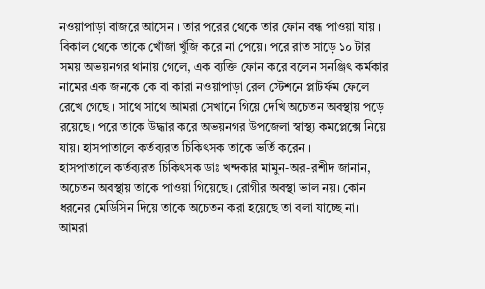নওয়াপাড়া বাজরে আসেন । তার পরের থেকে তার ফোন বন্ধ পাওয়া যায় । বিকাল থেকে তাকে খোঁজা খুঁজি করে না পেয়ে। পরে রাত সাড়ে ১০ টার সময় অভয়নগর থানায় গেলে, এক ব্যক্তি ফোন করে বলেন সনঞ্জিৎ কর্মকার নামের এক জনকে কে বা কারা নওয়াপাড়া রেল স্টেশনে প্লাটর্ফম ফেলে রেখে গেছে । সাথে সাথে আমরা সেখানে গিয়ে দেখি অচেতন অবস্থায় পড়ে রয়েছে। পরে তাকে উদ্ধার করে অভয়নগর উপজেলা স্বাস্থ্য কমপ্লেক্সে নিয়ে যায়। হাসপাতালে কর্তব্যরত চিকিৎসক তাকে ভর্তি করেন ।
হাসপাতালে কর্তব্যরত চিকিৎসক ডাঃ খন্দকার মামুন-অর-রশীদ জানান, অচেতন অবস্থায় তাকে পাওয়া গিয়েছে। রোগীর অবস্থা ভাল নয়। কোন ধরনের মেডিসিন দিয়ে তাকে অচেতন করা হয়েছে তা বলা যাচ্ছে না। আমরা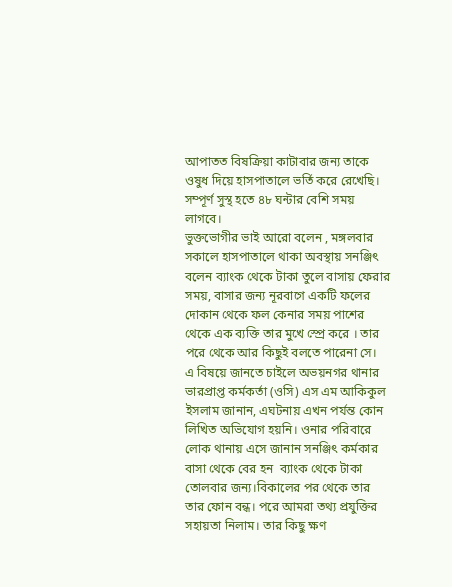আপাতত বিষক্রিয়া কাটাবার জন্য তাকে ওষুধ দিয়ে হাসপাতালে ভর্তি করে রেখেছি। সম্পূর্ণ সুস্থ হতে ৪৮ ঘন্টার বেশি সময় লাগবে।
ভুক্তভোগীর ভাই আরো বলেন , মঙ্গলবার সকালে হাসপাতালে থাকা অবস্থায় সনঞ্জিৎ বলেন ব্যাংক থেকে টাকা তুলে বাসায় ফেরার সময়, বাসার জন্য নূরবাগে একটি ফলের দোকান থেকে ফল কেনার সময় পাশের থেকে এক ব্যক্তি তার মুখে স্প্রে করে । তার পরে থেকে আর কিছুই বলতে পারেনা সে।
এ বিষয়ে জানতে চাইলে অভয়নগর থানার ভারপ্রাপ্ত কর্মকর্তা (ওসি) এস এম আকিকুল ইসলাম জানান, এঘটনায় এখন পর্যন্ত কোন লিখিত অভিযোগ হয়নি। ওনার পরিবারে লোক থানায় এসে জানান সনঞ্জিৎ কর্মকার বাসা থেকে বের হন  ব্যাংক থেকে টাকা তোলবার জন্য।বিকালের পর থেকে তার তার ফোন বন্ধ। পরে আমরা তথ্য প্রযুক্তির সহায়তা নিলাম। তার কিছু ক্ষণ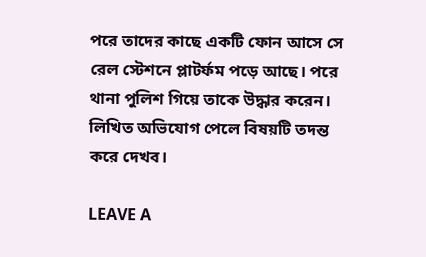পরে তাদের কাছে একটি ফোন আসে সে রেল স্টেশনে প্লাটর্ফম পড়ে আছে। পরে থানা পুলিশ গিয়ে তাকে উদ্ধার করেন। লিখিত অভিযোগ পেলে বিষয়টি তদন্ত করে দেখব।

LEAVE A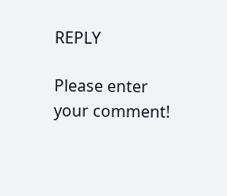REPLY

Please enter your comment!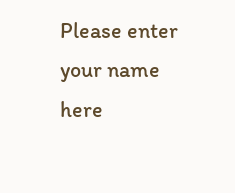Please enter your name here